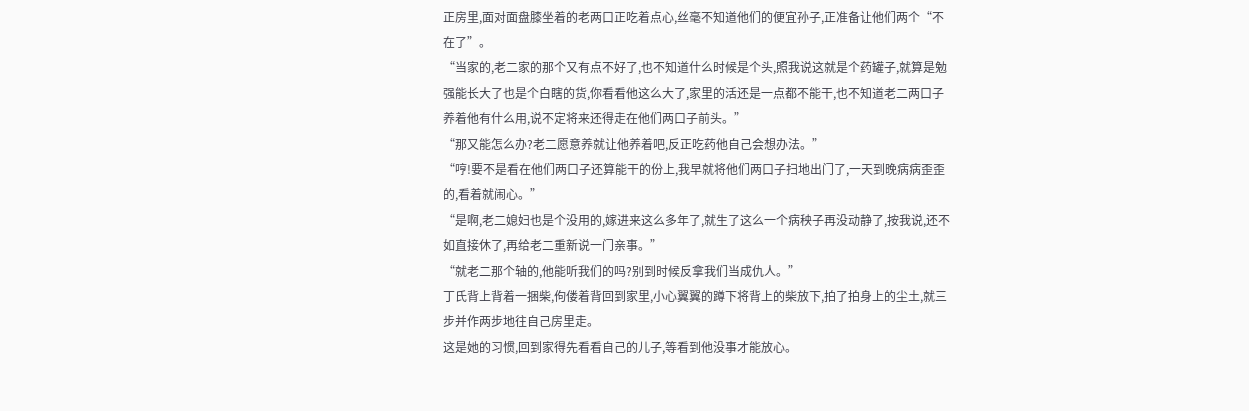正房里,面对面盘膝坐着的老两口正吃着点心,丝毫不知道他们的便宜孙子,正准备让他们两个“不在了”。
“当家的,老二家的那个又有点不好了,也不知道什么时候是个头,照我说这就是个药罐子,就算是勉强能长大了也是个白瞎的货,你看看他这么大了,家里的活还是一点都不能干,也不知道老二两口子养着他有什么用,说不定将来还得走在他们两口子前头。”
“那又能怎么办?老二愿意养就让他养着吧,反正吃药他自己会想办法。”
“哼!要不是看在他们两口子还算能干的份上,我早就将他们两口子扫地出门了,一天到晚病病歪歪的,看着就闹心。”
“是啊,老二媳妇也是个没用的,嫁进来这么多年了,就生了这么一个病秧子再没动静了,按我说,还不如直接休了,再给老二重新说一门亲事。”
“就老二那个轴的,他能听我们的吗?别到时候反拿我们当成仇人。”
丁氏背上背着一捆柴,佝偻着背回到家里,小心翼翼的蹲下将背上的柴放下,拍了拍身上的尘土,就三步并作两步地往自己房里走。
这是她的习惯,回到家得先看看自己的儿子,等看到他没事才能放心。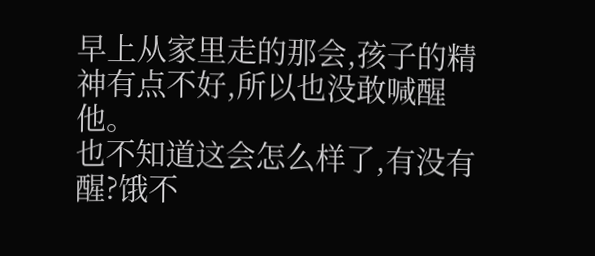早上从家里走的那会,孩子的精神有点不好,所以也没敢喊醒他。
也不知道这会怎么样了,有没有醒?饿不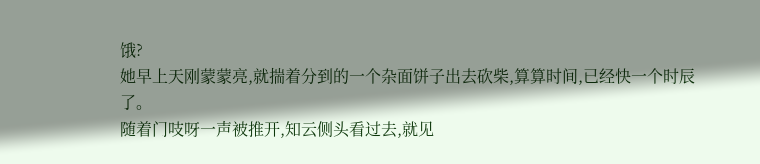饿?
她早上天刚蒙蒙亮,就揣着分到的一个杂面饼子出去砍柴,算算时间,已经快一个时辰了。
随着门吱呀一声被推开,知云侧头看过去,就见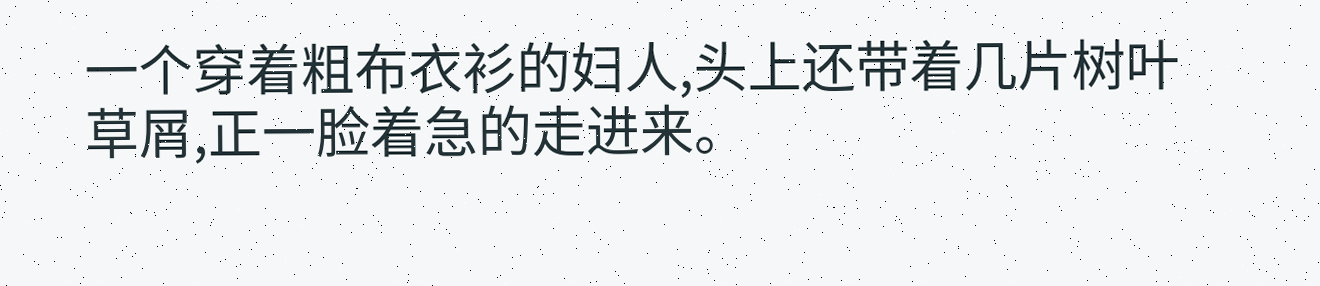一个穿着粗布衣衫的妇人,头上还带着几片树叶草屑,正一脸着急的走进来。